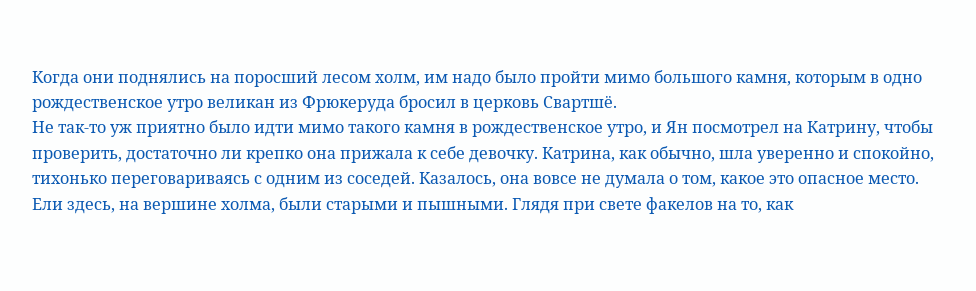Когда они поднялись на поросший лесом холм, им надо было пройти мимо большого камня, которым в одно рождественское утро великан из Фрюкеруда бросил в церковь Свартшё.
Не так-то уж приятно было идти мимо такого камня в рождественское утро, и Ян посмотрел на Катрину, чтобы проверить, достаточно ли крепко она прижала к себе девочку. Катрина, как обычно, шла уверенно и спокойно, тихонько переговариваясь с одним из соседей. Казалось, она вовсе не думала о том, какое это опасное место.
Ели здесь, на вершине холма, были старыми и пышными. Глядя при свете факелов на то, как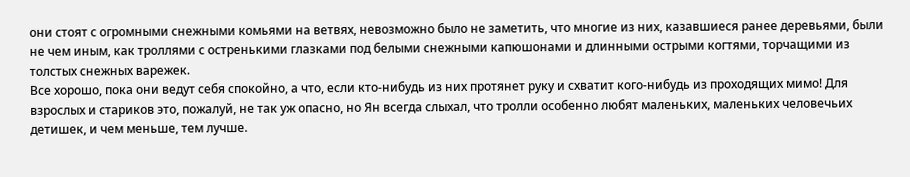они стоят с огромными снежными комьями на ветвях, невозможно было не заметить, что многие из них, казавшиеся ранее деревьями, были не чем иным, как троллями с остренькими глазками под белыми снежными капюшонами и длинными острыми когтями, торчащими из толстых снежных варежек.
Все хорошо, пока они ведут себя спокойно, а что, если кто-нибудь из них протянет руку и схватит кого-нибудь из проходящих мимо! Для взрослых и стариков это, пожалуй, не так уж опасно, но Ян всегда слыхал, что тролли особенно любят маленьких, маленьких человечьих детишек, и чем меньше, тем лучше.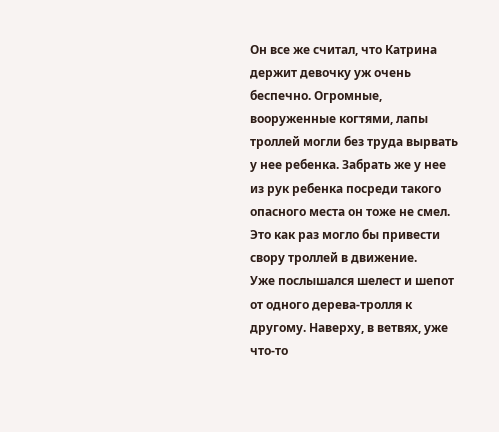Он все же считал, что Катрина держит девочку уж очень беспечно. Огромные, вооруженные когтями, лапы троллей могли без труда вырвать у нее ребенка. Забрать же у нее из рук ребенка посреди такого опасного места он тоже не смел. Это как раз могло бы привести свору троллей в движение.
Уже послышался шелест и шепот от одного дерева-тролля к другому. Наверху, в ветвях, уже что-то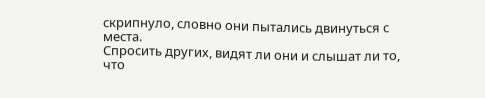скрипнуло, словно они пытались двинуться с места.
Спросить других, видят ли они и слышат ли то, что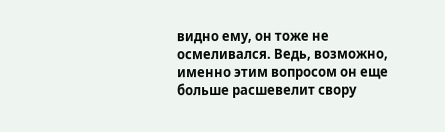видно ему, он тоже не осмеливался. Ведь, возможно, именно этим вопросом он еще больше расшевелит свору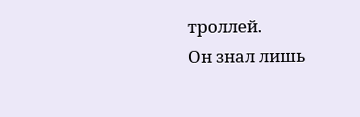троллей.
Он знал лишь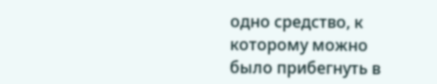одно средство, к которому можно было прибегнуть в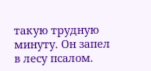такую трудную минуту. Он запел в лесу псалом.